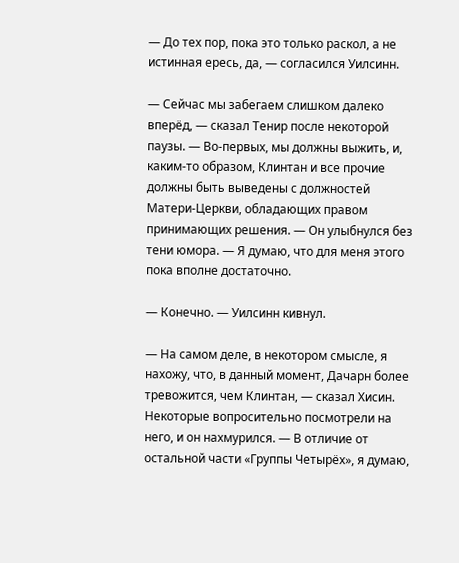— До тех пор, пока это только раскол, а не истинная ересь, да, — согласился Уилсинн.

— Сейчас мы забегаем слишком далеко вперёд, — сказал Тенир после некоторой паузы. — Во-первых, мы должны выжить, и, каким-то образом, Клинтан и все прочие должны быть выведены с должностей Матери-Церкви, обладающих правом принимающих решения. — Он улыбнулся без тени юмора. — Я думаю, что для меня этого пока вполне достаточно.

— Конечно. — Уилсинн кивнул.

— На самом деле, в некотором смысле, я нахожу, что, в данный момент, Дачарн более тревожится, чем Клинтан, — сказал Хисин. Некоторые вопросительно посмотрели на него, и он нахмурился. — В отличие от остальной части «Группы Четырёх», я думаю,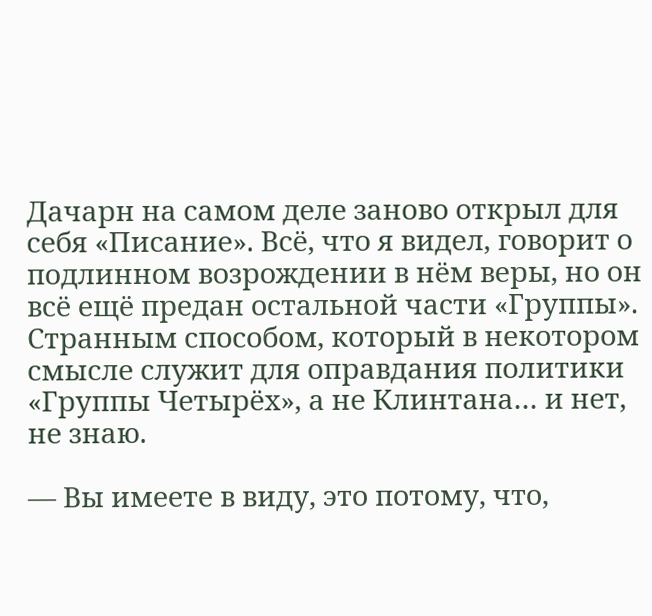Дачарн на самом деле заново открыл для себя «Писание». Всё, что я видел, говорит о подлинном возрождении в нём веры, но он всё ещё предан остальной части «Группы». Странным способом, который в некотором смысле служит для оправдания политики «Группы Четырёх», а не Клинтана… и нет, не знаю.

— Вы имеете в виду, это потому, что,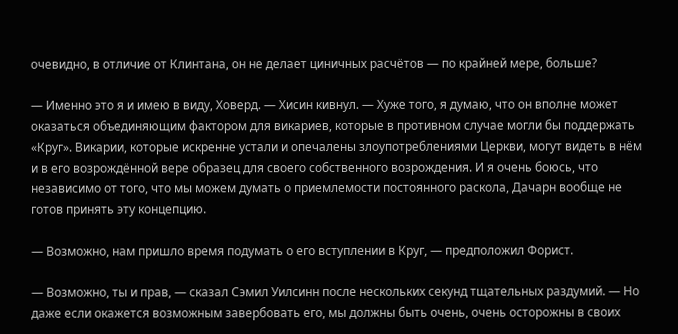очевидно, в отличие от Клинтана, он не делает циничных расчётов — по крайней мере, больше?

— Именно это я и имею в виду, Ховерд. — Хисин кивнул. — Хуже того, я думаю, что он вполне может оказаться объединяющим фактором для викариев, которые в противном случае могли бы поддержать «Круг». Викарии, которые искренне устали и опечалены злоупотреблениями Церкви, могут видеть в нём и в его возрождённой вере образец для своего собственного возрождения. И я очень боюсь, что независимо от того, что мы можем думать о приемлемости постоянного раскола, Дачарн вообще не готов принять эту концепцию.

— Возможно, нам пришло время подумать о его вступлении в Круг, — предположил Форист.

— Возможно, ты и прав, — сказал Сэмил Уилсинн после нескольких секунд тщательных раздумий. — Но даже если окажется возможным завербовать его, мы должны быть очень, очень осторожны в своих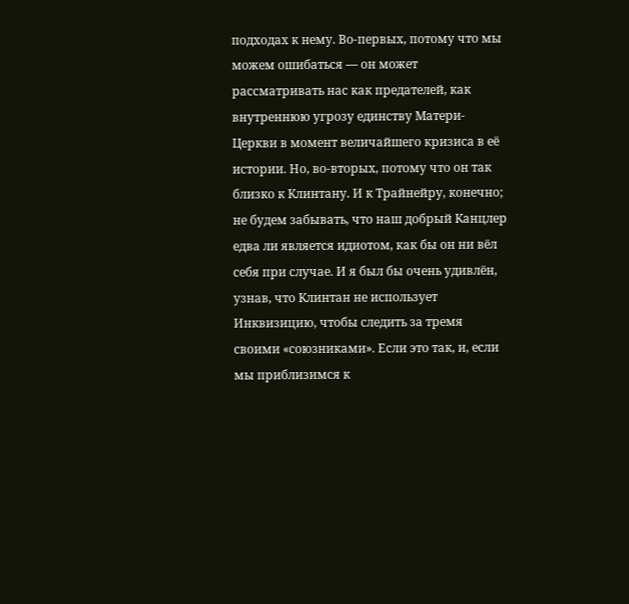подходах к нему. Во-первых, потому что мы можем ошибаться — он может рассматривать нас как предателей, как внутреннюю угрозу единству Матери-Церкви в момент величайшего кризиса в её истории. Но, во-вторых, потому что он так близко к Клинтану. И к Трайнейру, конечно; не будем забывать, что наш добрый Канцлер едва ли является идиотом, как бы он ни вёл себя при случае. И я был бы очень удивлён, узнав, что Клинтан не использует Инквизицию, чтобы следить за тремя своими «союзниками». Если это так, и, если мы приблизимся к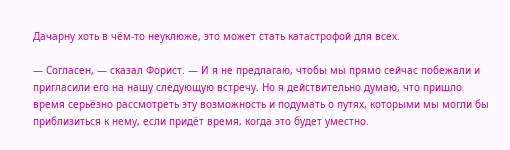Дачарну хоть в чём-то неуклюже, это может стать катастрофой для всех.

— Согласен, — сказал Форист. — И я не предлагаю, чтобы мы прямо сейчас побежали и пригласили его на нашу следующую встречу. Но я действительно думаю, что пришло время серьёзно рассмотреть эту возможность и подумать о путях, которыми мы могли бы приблизиться к нему, если придёт время, когда это будет уместно.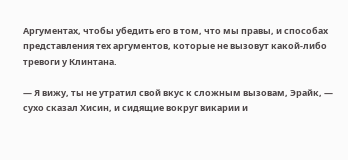Аргументах, чтобы убедить его в том, что мы правы, и способах представления тех аргументов, которые не вызовут какой-либо тревоги у Клинтана.

— Я вижу, ты не утратил свой вкус к сложным вызовам, Эрайк, — сухо сказал Хисин, и сидящие вокруг викарии и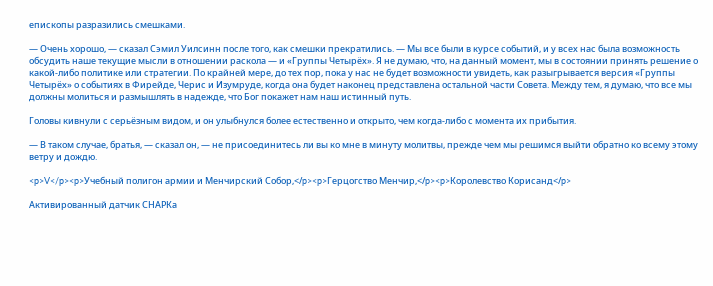епископы разразились смешками.

— Очень хорошо, — сказал Сэмил Уилсинн после того, как смешки прекратились. — Мы все были в курсе событий, и у всех нас была возможность обсудить наше текущие мысли в отношении раскола — и «Группы Четырёх». Я не думаю, что, на данный момент, мы в состоянии принять решение о какой-либо политике или стратегии. По крайней мере, до тех пор, пока у нас не будет возможности увидеть, как разыгрывается версия «Группы Четырёх» о событиях в Фирейде, Черис и Изумруде, когда она будет наконец представлена остальной части Совета. Между тем, я думаю, что все мы должны молиться и размышлять в надежде, что Бог покажет нам наш истинный путь.

Головы кивнули с серьёзным видом, и он улыбнулся более естественно и открыто, чем когда-либо с момента их прибытия.

— В таком случае, братья, — сказал он, — не присоединитесь ли вы ко мне в минуту молитвы, прежде чем мы решимся выйти обратно ко всему этому ветру и дождю.

<p>V</p><p>Учебный полигон армии и Менчирский Собор,</p><p>Герцогство Менчир,</p><p>Королевство Корисанд</p>

Активированный датчик СНАРКа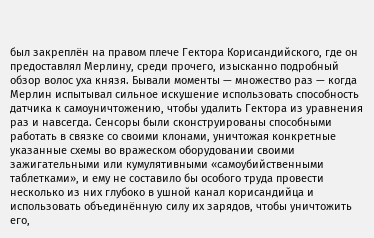был закреплён на правом плече Гектора Корисандийского, где он предоставлял Мерлину, среди прочего, изысканно подробный обзор волос уха князя. Бывали моменты — множество раз — когда Мерлин испытывал сильное искушение использовать способность датчика к самоуничтожению, чтобы удалить Гектора из уравнения раз и навсегда. Сенсоры были сконструированы способными работать в связке со своими клонами, уничтожая конкретные указанные схемы во вражеском оборудовании своими зажигательными или кумулятивными «самоубийственными таблетками», и ему не составило бы особого труда провести несколько из них глубоко в ушной канал корисандийца и использовать объединённую силу их зарядов, чтобы уничтожить его,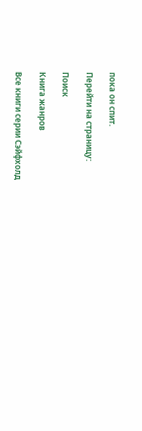пока он спит.

Перейти на страницу:

Поиск

Книга жанров

Все книги серии Сэйфхолд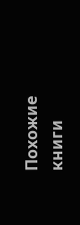Похожие книги